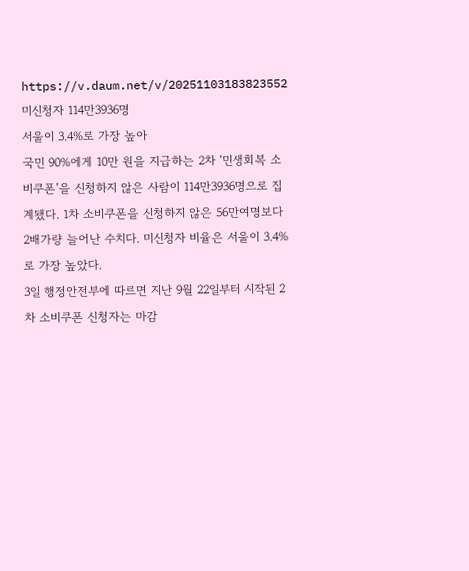https://v.daum.net/v/20251103183823552
미신청자 114만3936명
서울이 3.4%로 가장 높아
국민 90%에게 10만 원을 지급하는 2차 ‘민생회복 소비쿠폰’을 신청하지 않은 사람이 114만3936명으로 집계됐다. 1차 소비쿠폰을 신청하지 않은 56만여명보다 2배가량 늘어난 수치다. 미신청자 비율은 서울이 3.4%로 가장 높았다.
3일 행정안전부에 따르면 지난 9월 22일부터 시작된 2차 소비쿠폰 신청자는 마감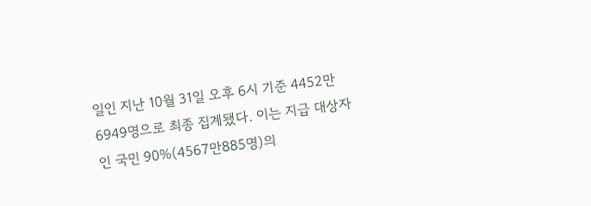일인 지난 10월 31일 오후 6시 기준 4452만6949명으로 최종 집계됐다. 이는 지급 대상자인 국민 90%(4567만885명)의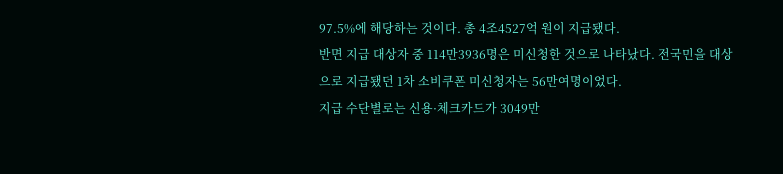97.5%에 해당하는 것이다. 총 4조4527억 원이 지급됐다.
반면 지급 대상자 중 114만3936명은 미신청한 것으로 나타났다. 전국민을 대상으로 지급됐던 1차 소비쿠폰 미신청자는 56만여명이었다.
지급 수단별로는 신용·체크카드가 3049만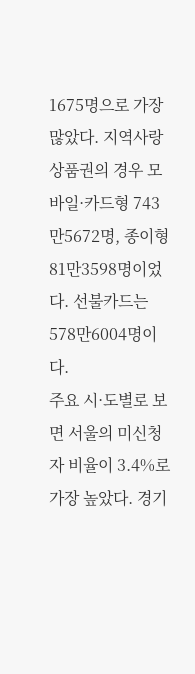1675명으로 가장 많았다. 지역사랑상품권의 경우 모바일·카드형 743만5672명, 종이형 81만3598명이었다. 선불카드는 578만6004명이다.
주요 시·도별로 보면 서울의 미신청자 비율이 3.4%로 가장 높았다. 경기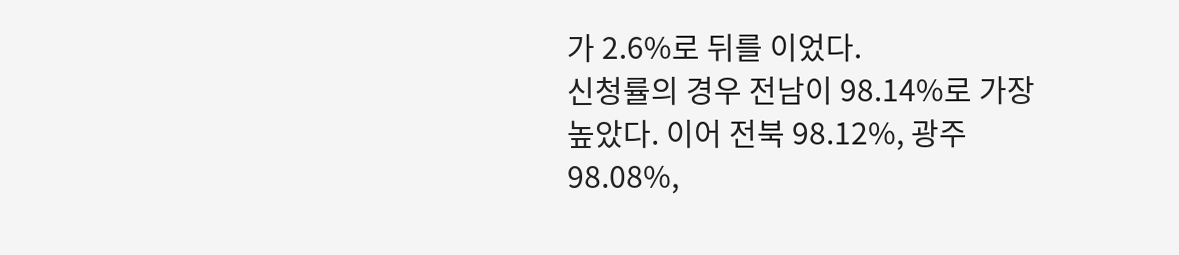가 2.6%로 뒤를 이었다.
신청률의 경우 전남이 98.14%로 가장 높았다. 이어 전북 98.12%, 광주 98.08%,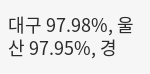대구 97.98%, 울산 97.95%, 경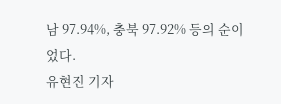남 97.94%, 충북 97.92% 등의 순이었다.
유현진 기자